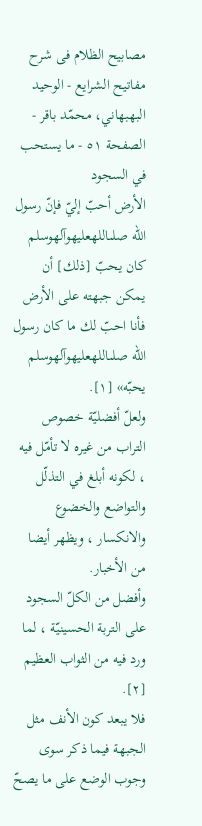مصابيح الظلام فی شرح مفاتیح الشرایع - الوحيد البهبهاني، محمّد باقر - الصفحة ٥١ - ما يستحب في السجود
الأرض أحبّ إليّ فإنّ رسول الله صلىاللهعليهوآلهوسلم كان يحبّ [ذلك] أن يمكن جبهته على الأرض فأنا احبّ لك ما كان رسول الله صلىاللهعليهوآلهوسلم يحبّه» [١].
ولعلّ أفضليّة خصوص التراب من غيره لا تأمّل فيه ، لكونه أبلغ في التذلّل والتواضع والخضوع والانكسار ، ويظهر أيضا من الأخبار.
وأفضل من الكلّ السجود على التربة الحسينيّة ، لما ورد فيه من الثواب العظيم [٢].
فلا يبعد كون الأنف مثل الجبهة فيما ذكر سوى وجوب الوضع على ما يصحّ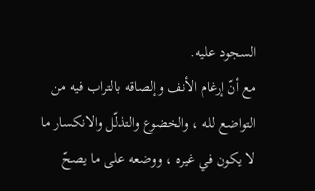السجود عليه.
مع أنّ إرغام الأنف وإلصاقه بالتراب فيه من التواضع لله ، والخضوع والتذلّل والانكسار ما لا يكون في غيره ، ووضعه على ما يصحّ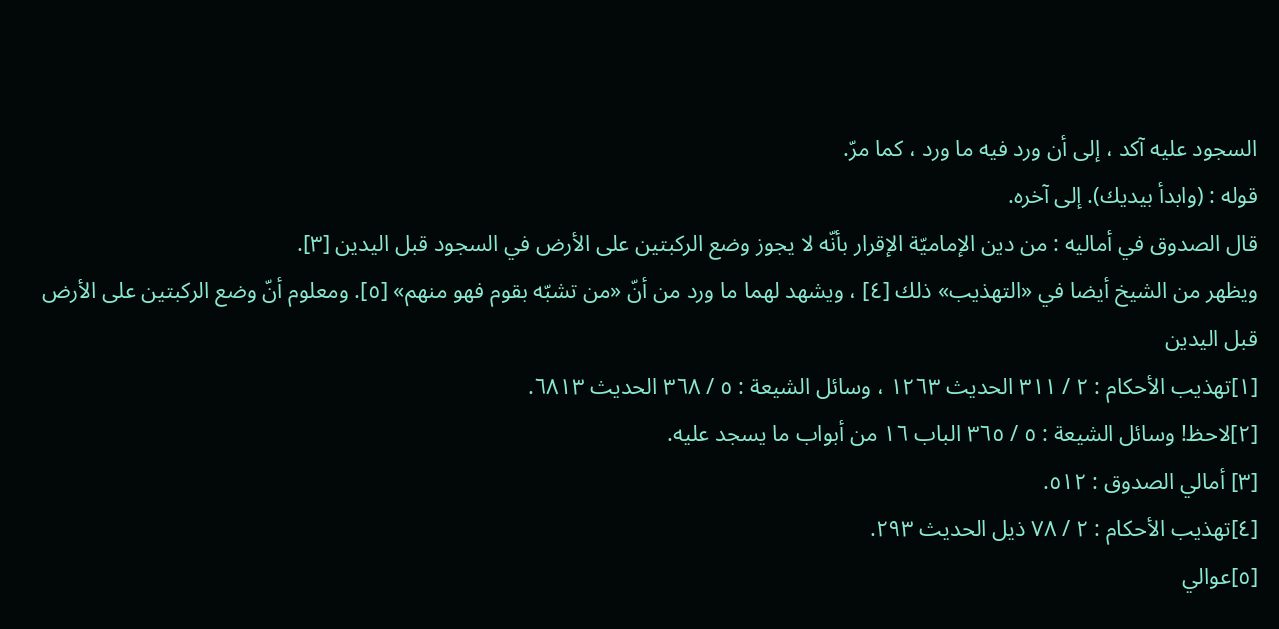السجود عليه آكد ، إلى أن ورد فيه ما ورد ، كما مرّ.
قوله : (وابدأ بيديك). إلى آخره.
قال الصدوق في أماليه : من دين الإماميّة الإقرار بأنّه لا يجوز وضع الركبتين على الأرض في السجود قبل اليدين [٣].
ويظهر من الشيخ أيضا في «التهذيب» ذلك [٤] ، ويشهد لهما ما ورد من أنّ «من تشبّه بقوم فهو منهم» [٥]. ومعلوم أنّ وضع الركبتين على الأرض قبل اليدين
[١]تهذيب الأحكام : ٢ / ٣١١ الحديث ١٢٦٣ ، وسائل الشيعة : ٥ / ٣٦٨ الحديث ٦٨١٣.
[٢]لاحظ! وسائل الشيعة : ٥ / ٣٦٥ الباب ١٦ من أبواب ما يسجد عليه.
[٣] أمالي الصدوق : ٥١٢.
[٤]تهذيب الأحكام : ٢ / ٧٨ ذيل الحديث ٢٩٣.
[٥]عوالي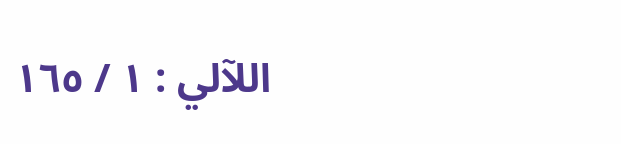اللآلي : ١ / ١٦٥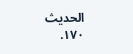الحديث ١٧٠.